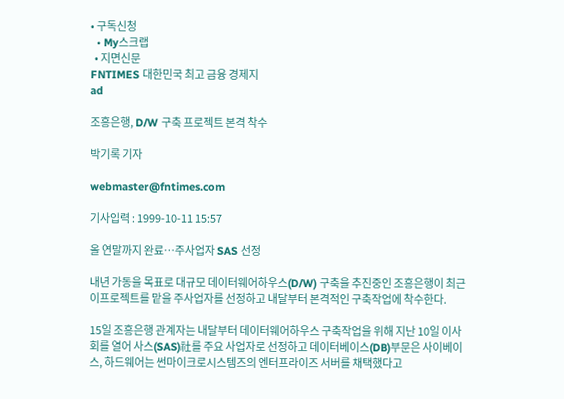• 구독신청
  • My스크랩
  • 지면신문
FNTIMES 대한민국 최고 금융 경제지
ad

조흥은행, D/W 구축 프로젝트 본격 착수

박기록 기자

webmaster@fntimes.com

기사입력 : 1999-10-11 15:57

올 연말까지 완료…주사업자 SAS 선정

내년 가동을 목표로 대규모 데이터웨어하우스(D/W) 구축을 추진중인 조흥은행이 최근 이프로젝트를 맡을 주사업자를 선정하고 내달부터 본격적인 구축작업에 착수한다.

15일 조흥은행 관계자는 내달부터 데이터웨어하우스 구축작업을 위해 지난 10일 이사회를 열어 사스(SAS)社를 주요 사업자로 선정하고 데이터베이스(DB)부문은 사이베이스, 하드웨어는 썬마이크로시스템즈의 엔터프라이즈 서버를 채택했다고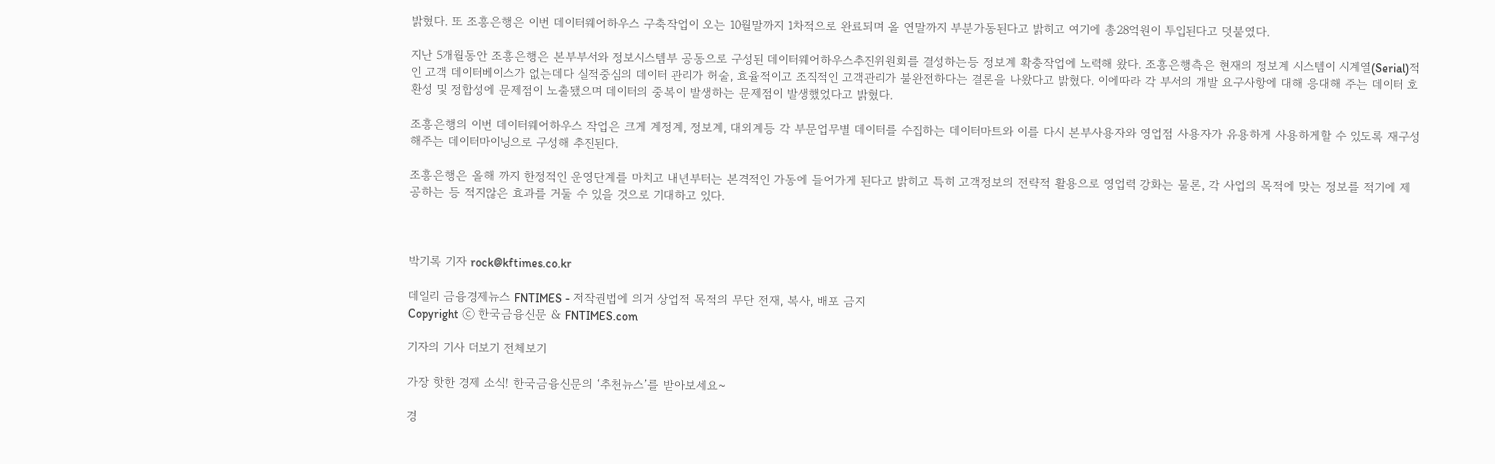밝혔다. 또 조흥은행은 이번 데이터웨어하우스 구축작업이 오는 10월말까지 1차적으로 완료되며 올 연말까지 부분가동된다고 밝히고 여기에 총28억원이 투입된다고 덧붙였다.

지난 5개월동안 조흥은행은 본부부서와 정보시스템부 공동으로 구성된 데이터웨어하우스추진위원회를 결성하는등 정보계 확충작업에 노력해 왔다. 조흥은행측은 현재의 정보계 시스템이 시계열(Serial)적인 고객 데이터베이스가 없는데다 실적중심의 데이터 관리가 허술, 효율적이고 조직적인 고객관리가 불완전하다는 결론을 나왔다고 밝혔다. 이에따라 각 부서의 개발 요구사항에 대해 응대해 주는 데이터 호환성 및 정합성에 문제점이 노출됐으며 데이터의 중복이 발생하는 문제점이 발생했었다고 밝혔다.

조흥은행의 이번 데이터웨어하우스 작업은 크게 계정계, 정보계, 대외계등 각 부문업무별 데이터를 수집하는 데이터마트와 이를 다시 본부사용자와 영업점 사용자가 유용하게 사용하게할 수 있도록 재구성해주는 데이터마이닝으로 구성해 추진된다.

조흥은행은 올해 까지 한정적인 운영단계를 마치고 내년부터는 본격적인 가동에 들어가게 된다고 밝히고 특히 고객정보의 전략적 활용으로 영업력 강화는 물론, 각 사업의 목적에 맞는 정보를 적기에 제공하는 등 적지않은 효과를 거둘 수 있을 것으로 기대하고 있다.



박기록 기자 rock@kftimes.co.kr

데일리 금융경제뉴스 FNTIMES - 저작권법에 의거 상업적 목적의 무단 전재, 복사, 배포 금지
Copyright ⓒ 한국금융신문 & FNTIMES.com

기자의 기사 더보기 전체보기

가장 핫한 경제 소식! 한국금융신문의 ‘추천뉴스’를 받아보세요~

경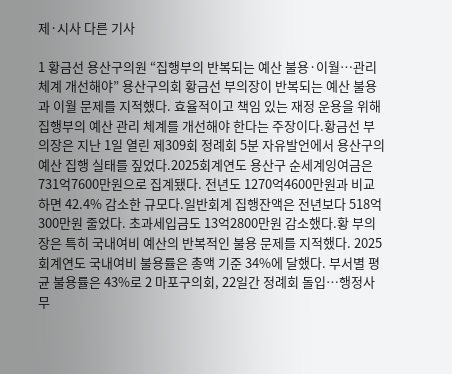제·시사 다른 기사

1 황금선 용산구의원 “집행부의 반복되는 예산 불용·이월…관리 체계 개선해야” 용산구의회 황금선 부의장이 반복되는 예산 불용과 이월 문제를 지적했다. 효율적이고 책임 있는 재정 운용을 위해 집행부의 예산 관리 체계를 개선해야 한다는 주장이다.황금선 부의장은 지난 1일 열린 제309회 정례회 5분 자유발언에서 용산구의 예산 집행 실태를 짚었다.2025회계연도 용산구 순세계잉여금은 731억7600만원으로 집계됐다. 전년도 1270억4600만원과 비교하면 42.4% 감소한 규모다.일반회계 집행잔액은 전년보다 518억300만원 줄었다. 초과세입금도 13억2800만원 감소했다.황 부의장은 특히 국내여비 예산의 반복적인 불용 문제를 지적했다. 2025회계연도 국내여비 불용률은 총액 기준 34%에 달했다. 부서별 평균 불용률은 43%로 2 마포구의회, 22일간 정례회 돌입…행정사무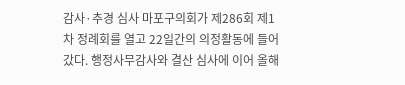감사·추경 심사 마포구의회가 제286회 제1차 정례회를 열고 22일간의 의정활동에 들어갔다. 행정사무감사와 결산 심사에 이어 올해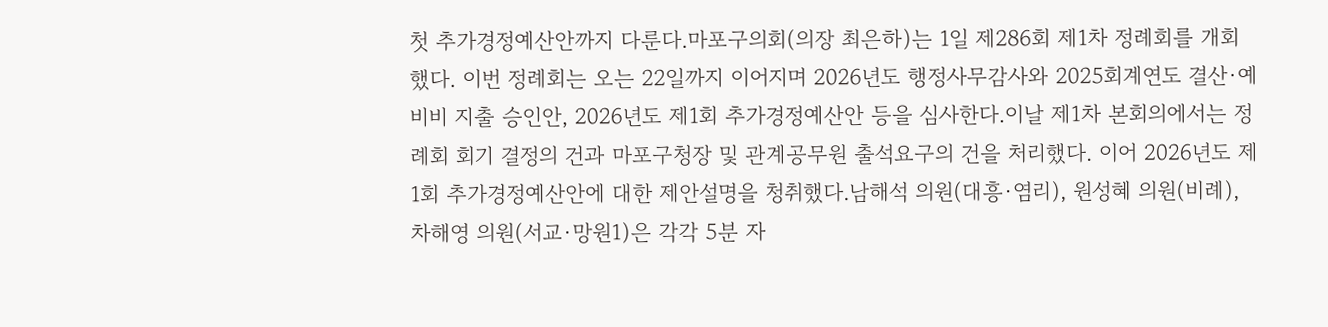첫 추가경정예산안까지 다룬다.마포구의회(의장 최은하)는 1일 제286회 제1차 정례회를 개회했다. 이번 정례회는 오는 22일까지 이어지며 2026년도 행정사무감사와 2025회계연도 결산·예비비 지출 승인안, 2026년도 제1회 추가경정예산안 등을 심사한다.이날 제1차 본회의에서는 정례회 회기 결정의 건과 마포구청장 및 관계공무원 출석요구의 건을 처리했다. 이어 2026년도 제1회 추가경정예산안에 대한 제안설명을 청취했다.남해석 의원(대흥·염리), 원성혜 의원(비례), 차해영 의원(서교·망원1)은 각각 5분 자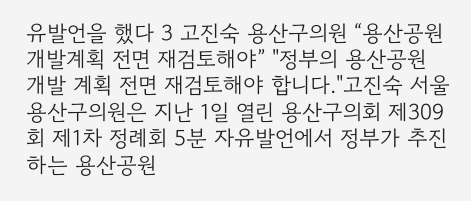유발언을 했다 3 고진숙 용산구의원 “용산공원 개발계획 전면 재검토해야” "정부의 용산공원 개발 계획 전면 재검토해야 합니다."고진숙 서울 용산구의원은 지난 1일 열린 용산구의회 제309회 제1차 정례회 5분 자유발언에서 정부가 추진하는 용산공원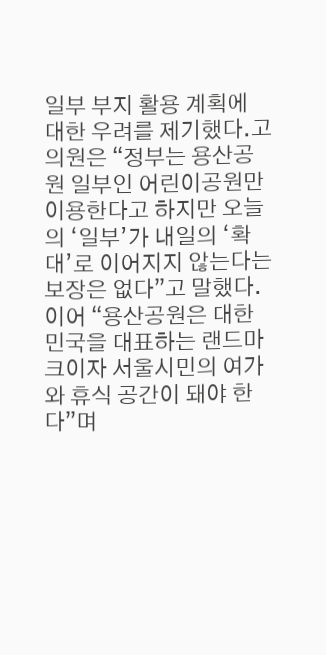일부 부지 활용 계획에 대한 우려를 제기했다.고 의원은 “정부는 용산공원 일부인 어린이공원만 이용한다고 하지만 오늘의 ‘일부’가 내일의 ‘확대’로 이어지지 않는다는 보장은 없다”고 말했다. 이어 “용산공원은 대한민국을 대표하는 랜드마크이자 서울시민의 여가와 휴식 공간이 돼야 한다”며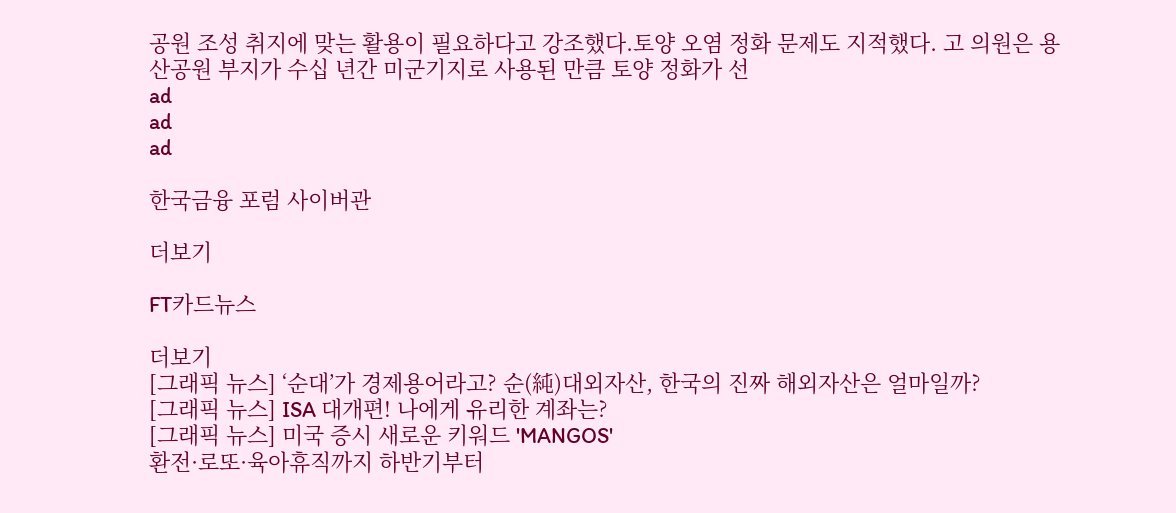공원 조성 취지에 맞는 활용이 필요하다고 강조했다.토양 오염 정화 문제도 지적했다. 고 의원은 용산공원 부지가 수십 년간 미군기지로 사용된 만큼 토양 정화가 선
ad
ad
ad

한국금융 포럼 사이버관

더보기

FT카드뉴스

더보기
[그래픽 뉴스] ‘순대’가 경제용어라고? 순(純)대외자산, 한국의 진짜 해외자산은 얼마일까?
[그래픽 뉴스] ISA 대개편! 나에게 유리한 계좌는?
[그래픽 뉴스] 미국 증시 새로운 키워드 'MANGOS'
환전·로또·육아휴직까지 하반기부터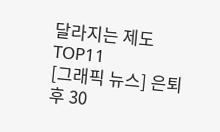달라지는 제도 TOP11
[그래픽 뉴스] 은퇴후 30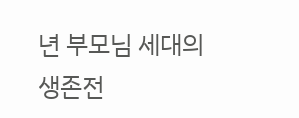년 부모님 세대의 생존전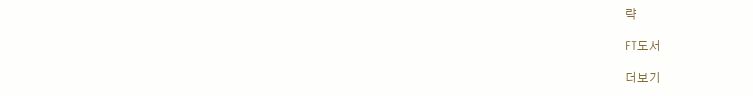략

FT도서

더보기